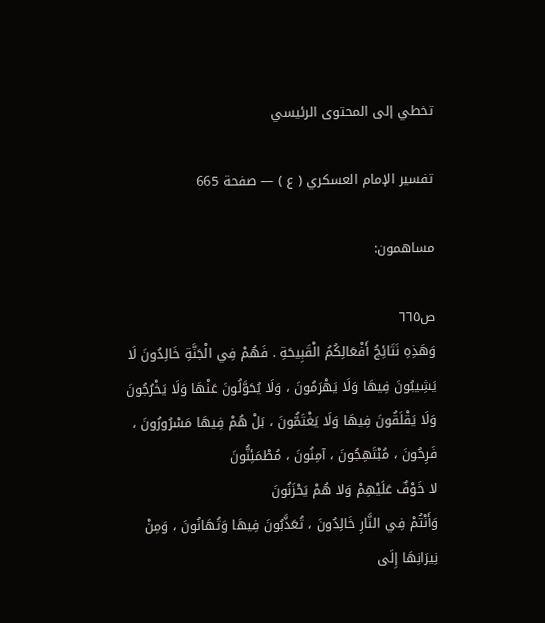تخطي إلى المحتوى الرئيسي

تفسير الإمام العسكري ( ع ) — صفحة 665

مساهمون:

ص٦٦٥
وَهَذِهِ نَتَائِجُ أَفْعَالِكُمُ الْقَبِيحَةِ . فَهُمْ فِي الْجَنَّةِ خَالِدُونَ لَا يَشِيبُونَ فِيهَا وَلَا يَهْرَمُونَ ، وَلَا يُحَوَّلُونَ عَنْهَا وَلَا يَخْرُجُونَ وَلَا يَقْلَقُونَ فِيهَا وَلَا يَغْتَمُّونَ ، بَلْ هُمْ فِيهَا مَسْرُورُونَ ، فَرِحُونَ ، مُبْتَهِجُونَ ، آمِنُونَ ، مُطْمَئِنُّونَ
لا خَوْفٌ عَلَيْهِمْ وَلا هُمْ يَحْزَنُونَ
وَأَنْتُمْ فِي النَّارِ خَالِدُونَ ، تُعَذَّبُونَ فِيهَا وَتُهَانُونَ ، وَمِنْ نِيرَانِهَا إِلَى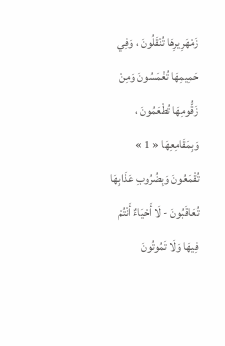زَمْهَرِيرِهَا تُنْقَلُونَ ، وَفِي حَمِيمِهَا تُغْمَسُونَ وَمِنْ زَقُّومِهَا تُطْعَمُونَ ، وَبِمَقَامِعِهَا « 1 » تُقْمَعُونَ وَبِضُرُوبِ عَذَابِهَا تُعَاقَبُونَ - لَا أَحْيَاءٌ أَنْتُمْ فِيهَا وَلَا تَمُوتُونَ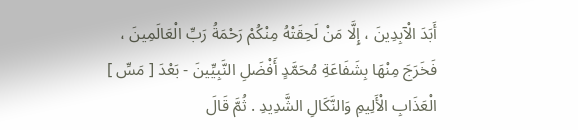أَبَدَ الْآبِدِينَ ، إِلَّا مَنْ لَحِقَتْهُ مِنْكُمْ رَحْمَةُ رَبِّ الْعَالَمِينَ ، فَخَرَجَ مِنْهَا بِشَفَاعَةِ مُحَمَّدٍ أَفْضَلِ النَّبِيِّينَ - بَعْدَ [ مَسِّ ] الْعَذَابِ الْأَلِيمِ وَالنَّكَالِ الشَّدِيدِ . ثُمَّ قَالَ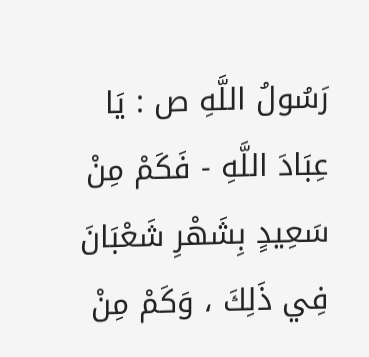رَسُولُ اللَّهِ ص : يَا عِبَادَ اللَّهِ - فَكَمْ مِنْ سَعِيدٍ بِشَهْرِ شَعْبَانَ فِي ذَلِكَ ، وَكَمْ مِنْ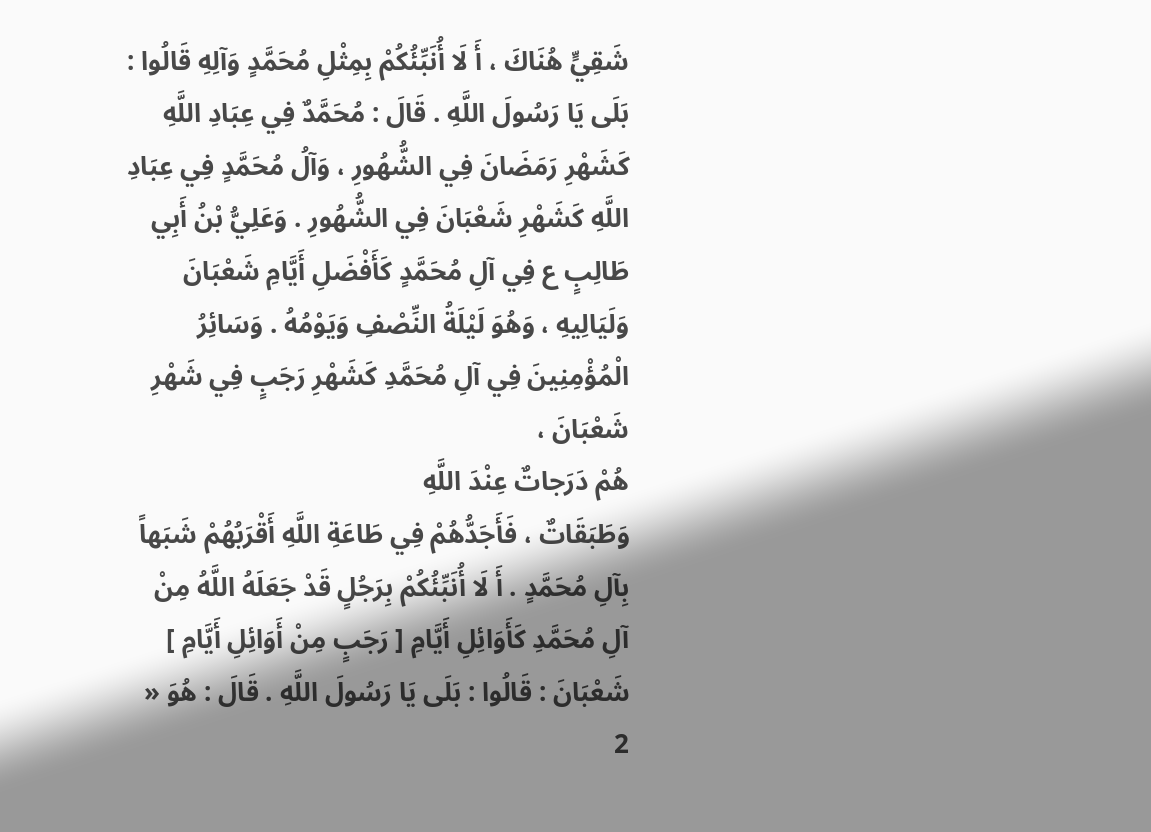شَقِيٍّ هُنَاكَ ، أَ لَا أُنَبِّئُكُمْ بِمِثْلِ مُحَمَّدٍ وَآلِهِ قَالُوا : بَلَى يَا رَسُولَ اللَّهِ . قَالَ : مُحَمَّدٌ فِي عِبَادِ اللَّهِ كَشَهْرِ رَمَضَانَ فِي الشُّهُورِ ، وَآلُ مُحَمَّدٍ فِي عِبَادِ اللَّهِ كَشَهْرِ شَعْبَانَ فِي الشُّهُورِ . وَعَلِيُّ بْنُ أَبِي طَالِبٍ ع فِي آلِ مُحَمَّدٍ كَأَفْضَلِ أَيَّامِ شَعْبَانَ وَلَيَالِيهِ ، وَهُوَ لَيْلَةُ النِّصْفِ وَيَوْمُهُ . وَسَائِرُ الْمُؤْمِنِينَ فِي آلِ مُحَمَّدِ كَشَهْرِ رَجَبٍ فِي شَهْرِ شَعْبَانَ ،
هُمْ دَرَجاتٌ عِنْدَ اللَّهِ
وَطَبَقَاتٌ ، فَأَجَدُّهُمْ فِي طَاعَةِ اللَّهِ أَقْرَبُهُمْ شَبَهاً بِآلِ مُحَمَّدٍ . أَ لَا أُنَبِّئُكُمْ بِرَجُلٍ قَدْ جَعَلَهُ اللَّهُ مِنْ آلِ مُحَمَّدِ كَأَوَائِلِ أَيَّامِ [ رَجَبٍ مِنْ أَوَائِلِ أَيَّامِ ] شَعْبَانَ : قَالُوا : بَلَى يَا رَسُولَ اللَّهِ . قَالَ : هُوَ « 2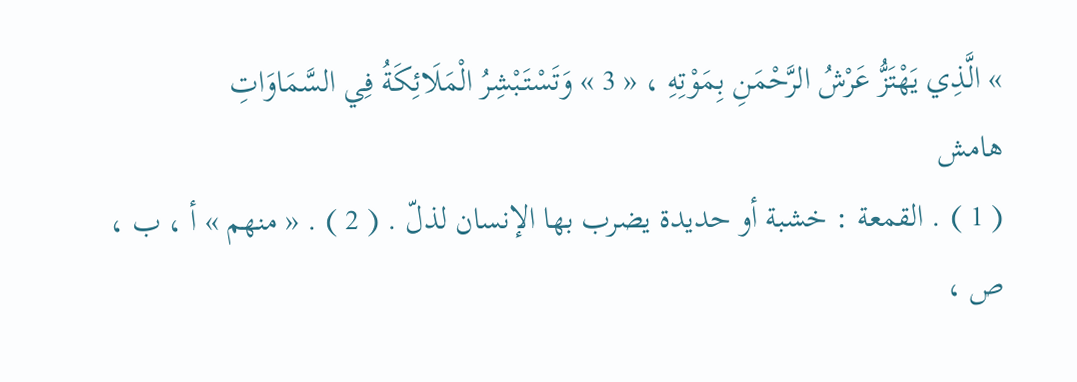» الَّذِي يَهْتَزُّ عَرْشُ الرَّحْمَنِ بِمَوْتِهِ ، « 3 » وَتَسْتَبْشِرُ الْمَلَائِكَةُ فِي السَّمَاوَاتِ
هامش
( 1 ) . القمعة : خشبة أو حديدة يضرب بها الإنسان لذلّ . ( 2 ) . « منهم » أ ، ب ، ص ،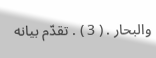والبحار . ( 3 ) . تقدّم بيانه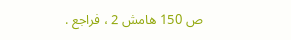ص 150 هامش 2 ، فراجع .